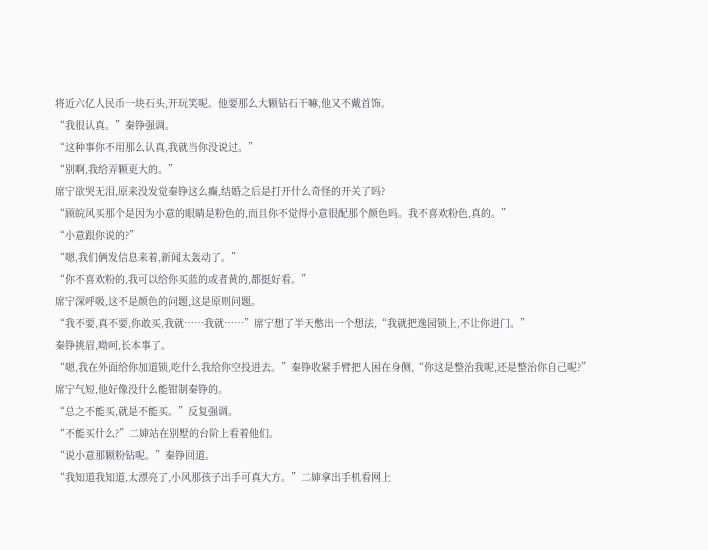将近六亿人民币一块石头,开玩笑呢。他要那么大颗钻石干嘛,他又不戴首饰。
“我很认真。”秦铮强调。
“这种事你不用那么认真,我就当你没说过。”
“别啊,我给弄颗更大的。”
席宁欲哭无泪,原来没发觉秦铮这么癫,结婚之后是打开什么奇怪的开关了吗?
“顾皖风买那个是因为小意的眼睛是粉色的,而且你不觉得小意很配那个颜色吗。我不喜欢粉色,真的。”
“小意跟你说的?”
“嗯,我们俩发信息来着,新闻太轰动了。”
“你不喜欢粉的,我可以给你买蓝的或者黄的,都挺好看。”
席宁深呼吸,这不是颜色的问题,这是原则问题。
“我不要,真不要,你敢买,我就……我就……”席宁想了半天憋出一个想法,“我就把逸园锁上,不让你进门。”
秦铮挑眉,呦呵,长本事了。
“嗯,我在外面给你加道锁,吃什么我给你空投进去。”秦铮收紧手臂把人困在身侧,“你这是整治我呢,还是整治你自己呢?”
席宁气短,他好像没什么能钳制秦铮的。
“总之不能买,就是不能买。”反复强调。
“不能买什么?”二婶站在别墅的台阶上看着他们。
“说小意那颗粉钻呢。”秦铮回道。
“我知道我知道,太漂亮了,小风那孩子出手可真大方。”二婶拿出手机看网上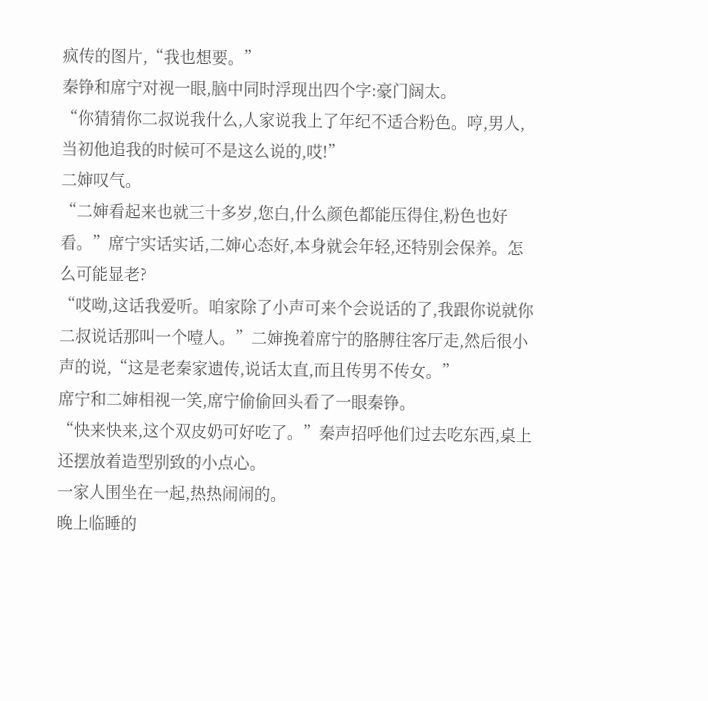疯传的图片,“我也想要。”
秦铮和席宁对视一眼,脑中同时浮现出四个字:豪门阔太。
“你猜猜你二叔说我什么,人家说我上了年纪不适合粉色。哼,男人,当初他追我的时候可不是这么说的,哎!”
二婶叹气。
“二婶看起来也就三十多岁,您白,什么颜色都能压得住,粉色也好看。”席宁实话实话,二婶心态好,本身就会年轻,还特别会保养。怎么可能显老?
“哎呦,这话我爱听。咱家除了小声可来个会说话的了,我跟你说就你二叔说话那叫一个噎人。”二婶挽着席宁的胳膊往客厅走,然后很小声的说,“这是老秦家遗传,说话太直,而且传男不传女。”
席宁和二婶相视一笑,席宁偷偷回头看了一眼秦铮。
“快来快来,这个双皮奶可好吃了。”秦声招呼他们过去吃东西,桌上还摆放着造型别致的小点心。
一家人围坐在一起,热热闹闹的。
晚上临睡的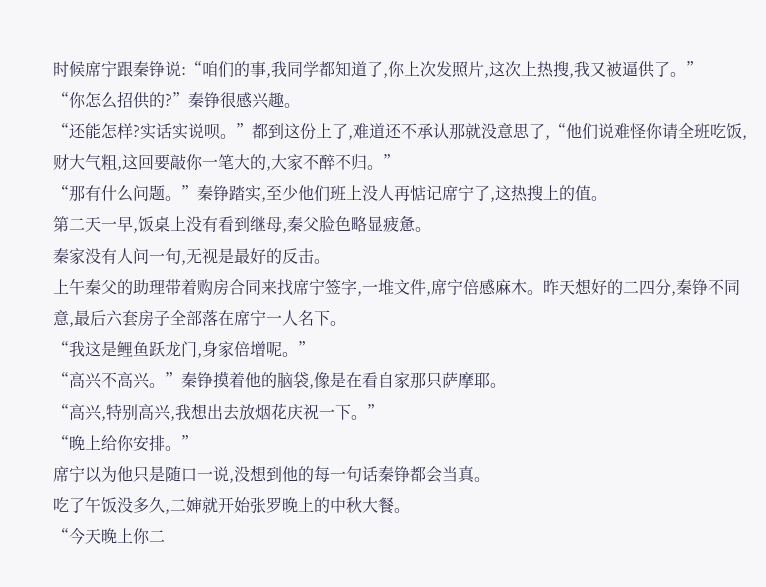时候席宁跟秦铮说:“咱们的事,我同学都知道了,你上次发照片,这次上热搜,我又被逼供了。”
“你怎么招供的?”秦铮很感兴趣。
“还能怎样?实话实说呗。”都到这份上了,难道还不承认那就没意思了,“他们说难怪你请全班吃饭,财大气粗,这回要敲你一笔大的,大家不醉不归。”
“那有什么问题。”秦铮踏实,至少他们班上没人再惦记席宁了,这热搜上的值。
第二天一早,饭桌上没有看到继母,秦父脸色略显疲惫。
秦家没有人问一句,无视是最好的反击。
上午秦父的助理带着购房合同来找席宁签字,一堆文件,席宁倍感麻木。昨天想好的二四分,秦铮不同意,最后六套房子全部落在席宁一人名下。
“我这是鲤鱼跃龙门,身家倍增呢。”
“高兴不高兴。”秦铮摸着他的脑袋,像是在看自家那只萨摩耶。
“高兴,特别高兴,我想出去放烟花庆祝一下。”
“晚上给你安排。”
席宁以为他只是随口一说,没想到他的每一句话秦铮都会当真。
吃了午饭没多久,二婶就开始张罗晚上的中秋大餐。
“今天晚上你二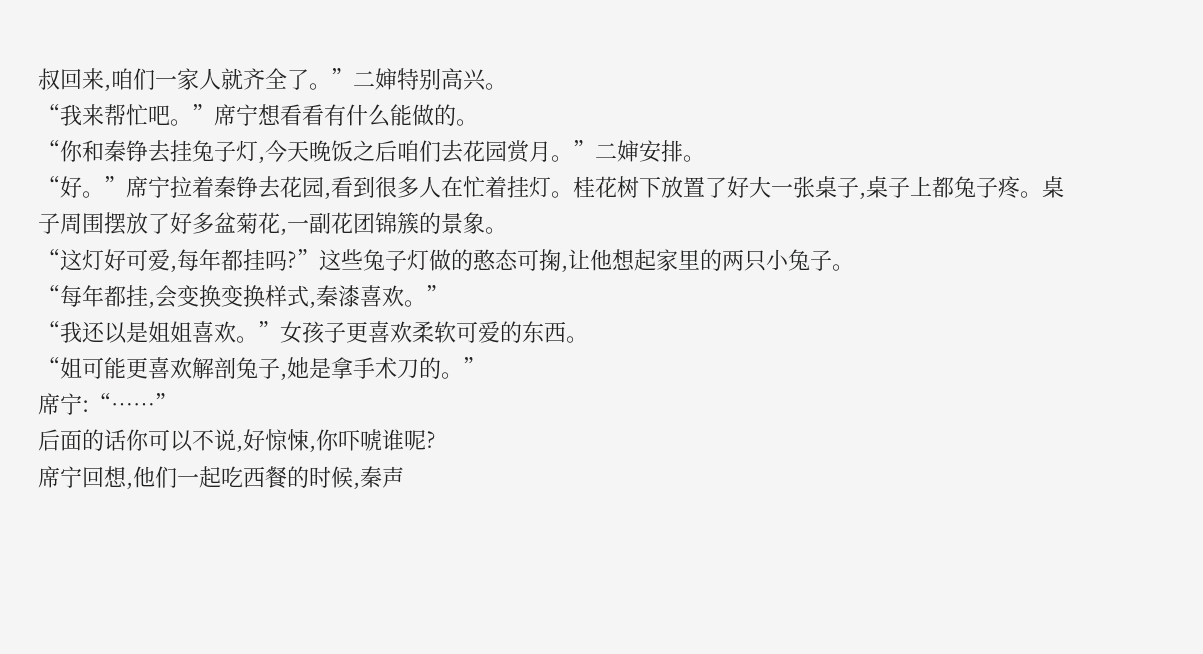叔回来,咱们一家人就齐全了。”二婶特别高兴。
“我来帮忙吧。”席宁想看看有什么能做的。
“你和秦铮去挂兔子灯,今天晚饭之后咱们去花园赏月。”二婶安排。
“好。”席宁拉着秦铮去花园,看到很多人在忙着挂灯。桂花树下放置了好大一张桌子,桌子上都兔子疼。桌子周围摆放了好多盆菊花,一副花团锦簇的景象。
“这灯好可爱,每年都挂吗?”这些兔子灯做的憨态可掬,让他想起家里的两只小兔子。
“每年都挂,会变换变换样式,秦漆喜欢。”
“我还以是姐姐喜欢。”女孩子更喜欢柔软可爱的东西。
“姐可能更喜欢解剖兔子,她是拿手术刀的。”
席宁:“……”
后面的话你可以不说,好惊悚,你吓唬谁呢?
席宁回想,他们一起吃西餐的时候,秦声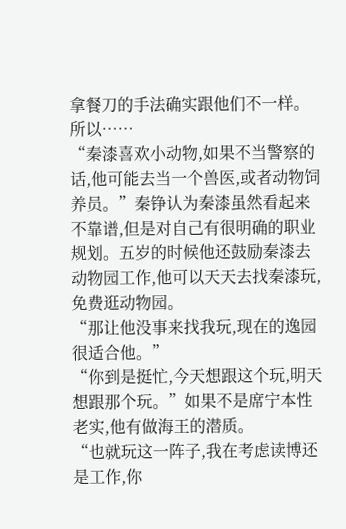拿餐刀的手法确实跟他们不一样。所以……
“秦漆喜欢小动物,如果不当警察的话,他可能去当一个兽医,或者动物饲养员。”秦铮认为秦漆虽然看起来不靠谱,但是对自己有很明确的职业规划。五岁的时候他还鼓励秦漆去动物园工作,他可以天天去找秦漆玩,免费逛动物园。
“那让他没事来找我玩,现在的逸园很适合他。”
“你到是挺忙,今天想跟这个玩,明天想跟那个玩。”如果不是席宁本性老实,他有做海王的潜质。
“也就玩这一阵子,我在考虑读博还是工作,你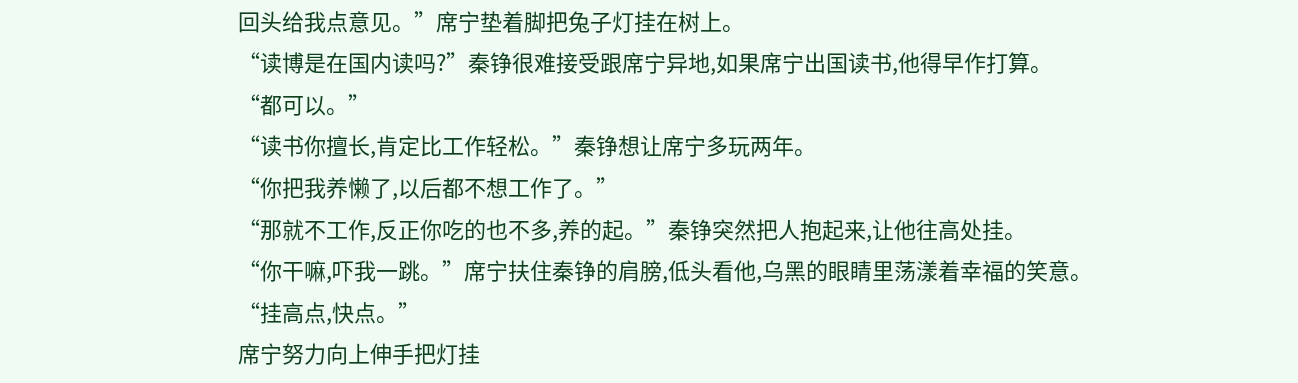回头给我点意见。”席宁垫着脚把兔子灯挂在树上。
“读博是在国内读吗?”秦铮很难接受跟席宁异地,如果席宁出国读书,他得早作打算。
“都可以。”
“读书你擅长,肯定比工作轻松。”秦铮想让席宁多玩两年。
“你把我养懒了,以后都不想工作了。”
“那就不工作,反正你吃的也不多,养的起。”秦铮突然把人抱起来,让他往高处挂。
“你干嘛,吓我一跳。”席宁扶住秦铮的肩膀,低头看他,乌黑的眼睛里荡漾着幸福的笑意。
“挂高点,快点。”
席宁努力向上伸手把灯挂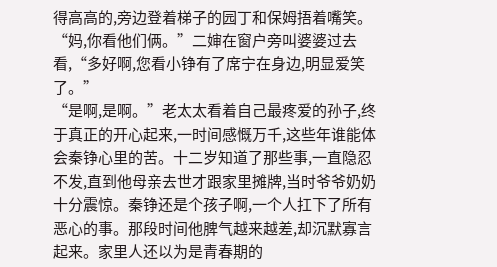得高高的,旁边登着梯子的园丁和保姆捂着嘴笑。
“妈,你看他们俩。”二婶在窗户旁叫婆婆过去看,“多好啊,您看小铮有了席宁在身边,明显爱笑了。”
“是啊,是啊。”老太太看着自己最疼爱的孙子,终于真正的开心起来,一时间感慨万千,这些年谁能体会秦铮心里的苦。十二岁知道了那些事,一直隐忍不发,直到他母亲去世才跟家里摊牌,当时爷爷奶奶十分震惊。秦铮还是个孩子啊,一个人扛下了所有恶心的事。那段时间他脾气越来越差,却沉默寡言起来。家里人还以为是青春期的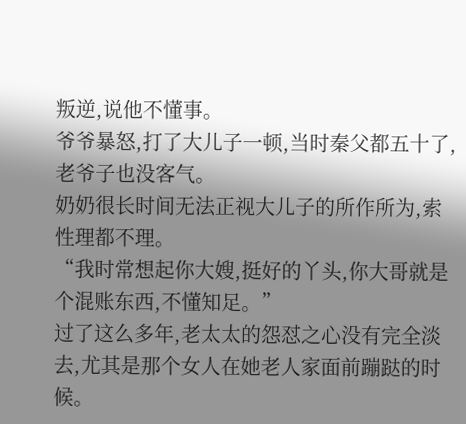叛逆,说他不懂事。
爷爷暴怒,打了大儿子一顿,当时秦父都五十了,老爷子也没客气。
奶奶很长时间无法正视大儿子的所作所为,索性理都不理。
“我时常想起你大嫂,挺好的丫头,你大哥就是个混账东西,不懂知足。”
过了这么多年,老太太的怨怼之心没有完全淡去,尤其是那个女人在她老人家面前蹦跶的时候。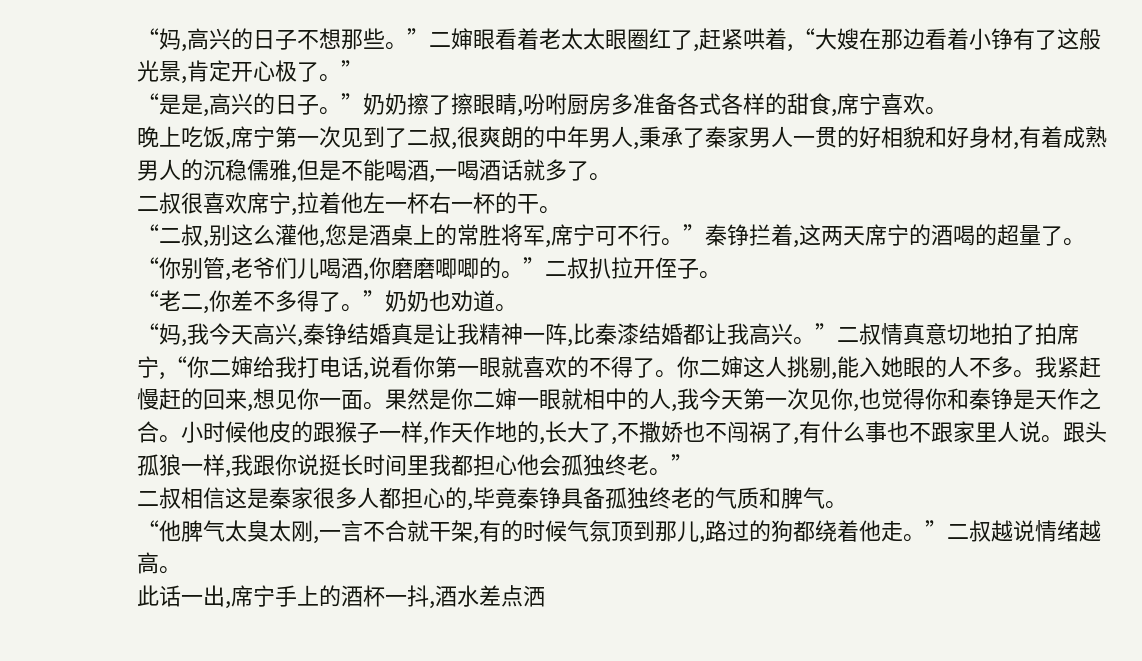“妈,高兴的日子不想那些。”二婶眼看着老太太眼圈红了,赶紧哄着,“大嫂在那边看着小铮有了这般光景,肯定开心极了。”
“是是,高兴的日子。”奶奶擦了擦眼睛,吩咐厨房多准备各式各样的甜食,席宁喜欢。
晚上吃饭,席宁第一次见到了二叔,很爽朗的中年男人,秉承了秦家男人一贯的好相貌和好身材,有着成熟男人的沉稳儒雅,但是不能喝酒,一喝酒话就多了。
二叔很喜欢席宁,拉着他左一杯右一杯的干。
“二叔,别这么灌他,您是酒桌上的常胜将军,席宁可不行。”秦铮拦着,这两天席宁的酒喝的超量了。
“你别管,老爷们儿喝酒,你磨磨唧唧的。”二叔扒拉开侄子。
“老二,你差不多得了。”奶奶也劝道。
“妈,我今天高兴,秦铮结婚真是让我精神一阵,比秦漆结婚都让我高兴。”二叔情真意切地拍了拍席宁,“你二婶给我打电话,说看你第一眼就喜欢的不得了。你二婶这人挑剔,能入她眼的人不多。我紧赶慢赶的回来,想见你一面。果然是你二婶一眼就相中的人,我今天第一次见你,也觉得你和秦铮是天作之合。小时候他皮的跟猴子一样,作天作地的,长大了,不撒娇也不闯祸了,有什么事也不跟家里人说。跟头孤狼一样,我跟你说挺长时间里我都担心他会孤独终老。”
二叔相信这是秦家很多人都担心的,毕竟秦铮具备孤独终老的气质和脾气。
“他脾气太臭太刚,一言不合就干架,有的时候气氛顶到那儿,路过的狗都绕着他走。”二叔越说情绪越高。
此话一出,席宁手上的酒杯一抖,酒水差点洒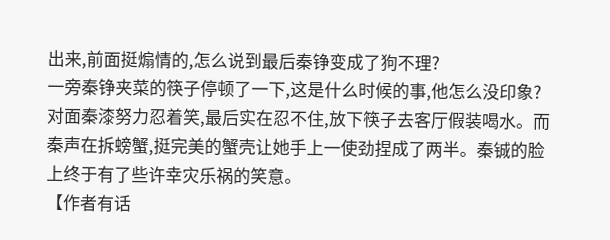出来,前面挺煽情的,怎么说到最后秦铮变成了狗不理?
一旁秦铮夹菜的筷子停顿了一下,这是什么时候的事,他怎么没印象?
对面秦漆努力忍着笑,最后实在忍不住,放下筷子去客厅假装喝水。而秦声在拆螃蟹,挺完美的蟹壳让她手上一使劲捏成了两半。秦铖的脸上终于有了些许幸灾乐祸的笑意。
【作者有话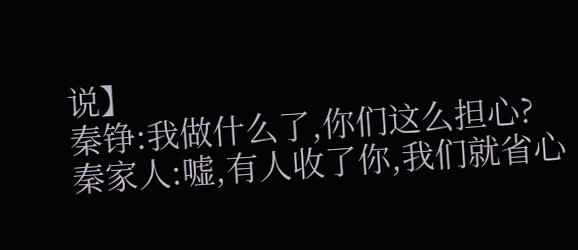说】
秦铮:我做什么了,你们这么担心?
秦家人:嘘,有人收了你,我们就省心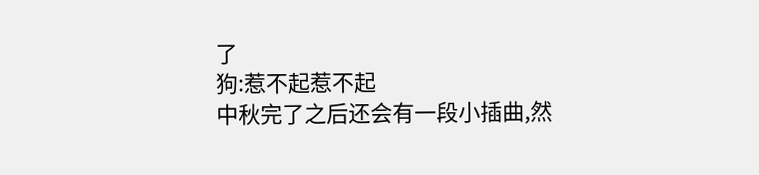了
狗:惹不起惹不起
中秋完了之后还会有一段小插曲,然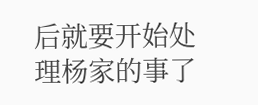后就要开始处理杨家的事了